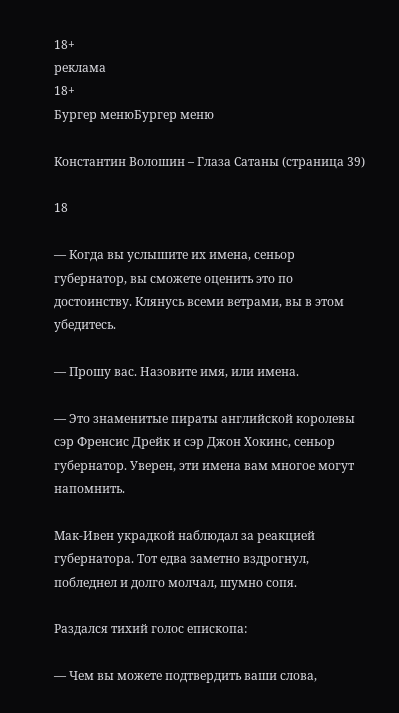18+
реклама
18+
Бургер менюБургер меню

Константин Волошин – Глаза Сатаны (страница 39)

18

— Когда вы услышите их имена, сеньор губернатор, вы сможете оценить это по достоинству. Клянусь всеми ветрами, вы в этом убедитесь.

— Прошу вас. Назовите имя, или имена.

— Это знаменитые пираты английской королевы сэр Френсис Дрейк и сэр Джон Хокинс, сеньор губернатор. Уверен, эти имена вам многое могут напомнить.

Мак-Ивен украдкой наблюдал за реакцией губернатора. Тот едва заметно вздрогнул, побледнел и долго молчал, шумно сопя.

Раздался тихий голос епископа:

— Чем вы можете подтвердить ваши слова,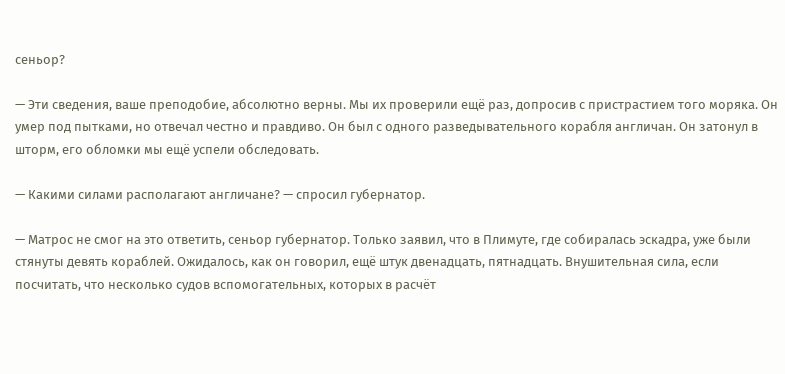сеньор?

— Эти сведения, ваше преподобие, абсолютно верны. Мы их проверили ещё раз, допросив с пристрастием того моряка. Он умер под пытками, но отвечал честно и правдиво. Он был с одного разведывательного корабля англичан. Он затонул в шторм, его обломки мы ещё успели обследовать.

— Какими силами располагают англичане? — спросил губернатор.

— Матрос не смог на это ответить, сеньор губернатор. Только заявил, что в Плимуте, где собиралась эскадра, уже были стянуты девять кораблей. Ожидалось, как он говорил, ещё штук двенадцать, пятнадцать. Внушительная сила, если посчитать, что несколько судов вспомогательных, которых в расчёт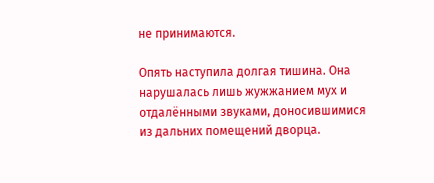не принимаются.

Опять наступила долгая тишина. Она нарушалась лишь жужжанием мух и отдалёнными звуками, доносившимися из дальних помещений дворца.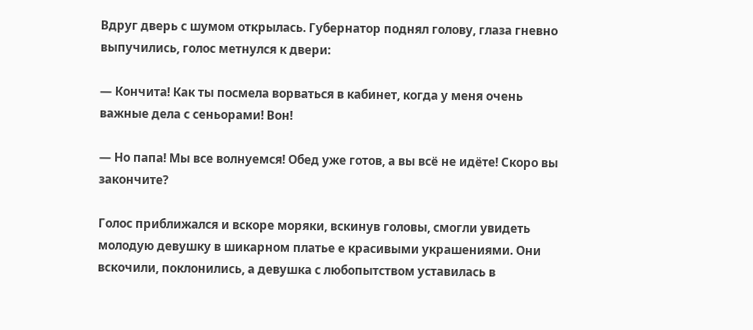Вдруг дверь с шумом открылась. Губернатор поднял голову, глаза гневно выпучились, голос метнулся к двери:

— Кончита! Как ты посмела ворваться в кабинет, когда у меня очень важные дела с сеньорами! Вон!

— Но папа! Мы все волнуемся! Обед уже готов, а вы всё не идёте! Скоро вы закончите?

Голос приближался и вскоре моряки, вскинув головы, смогли увидеть молодую девушку в шикарном платье е красивыми украшениями. Они вскочили, поклонились, а девушка с любопытством уставилась в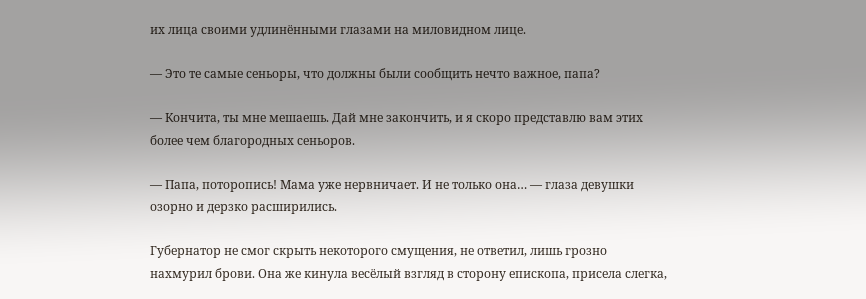их лица своими удлинёнными глазами на миловидном лице.

— Это те самые сеньоры, что должны были сообщить нечто важное, папа?

— Кончита, ты мне мешаешь. Дай мне закончить, и я скоро представлю вам этих более чем благородных сеньоров.

— Папа, поторопись! Мама уже нервничает. И не только она… — глаза девушки озорно и дерзко расширились.

Губернатор не смог скрыть некоторого смущения, не ответил, лишь грозно нахмурил брови. Она же кинула весёлый взгляд в сторону епископа, присела слегка,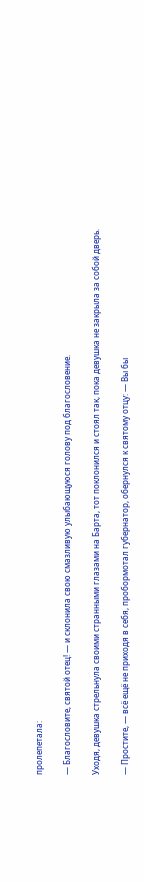пролепетала:

— Благословите, святой отец! — и склонила свою смазливую улыбающуюся голову под благословение.

Уходя, девушка стрельнула своими странными глазами на Барта, тот поклонился и стоял так, пока девушка не закрыла за собой дверь.

— Простите, — всё ещё не приходя в себя, пробормотал губернатор, обернулся к святому отцу: — Вы бы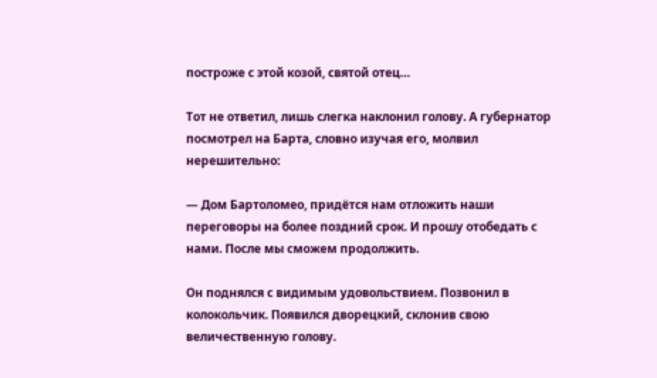построже с этой козой, святой отец…

Тот не ответил, лишь слегка наклонил голову. А губернатор посмотрел на Барта, словно изучая его, молвил нерешительно:

— Дом Бартоломео, придётся нам отложить наши переговоры на более поздний срок. И прошу отобедать с нами. После мы сможем продолжить.

Он поднялся с видимым удовольствием. Позвонил в колокольчик. Появился дворецкий, склонив свою величественную голову.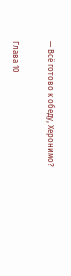— Всё готово к обеду, Херонимо?

Глава 10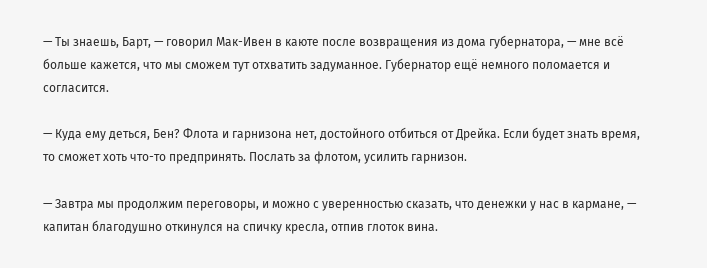— Ты знаешь, Барт, — говорил Мак-Ивен в каюте после возвращения из дома губернатора, — мне всё больше кажется, что мы сможем тут отхватить задуманное. Губернатор ещё немного поломается и согласится.

— Куда ему деться, Бен? Флота и гарнизона нет, достойного отбиться от Дрейка. Если будет знать время, то сможет хоть что-то предпринять. Послать за флотом, усилить гарнизон.

— Завтра мы продолжим переговоры, и можно с уверенностью сказать, что денежки у нас в кармане, — капитан благодушно откинулся на спичку кресла, отпив глоток вина.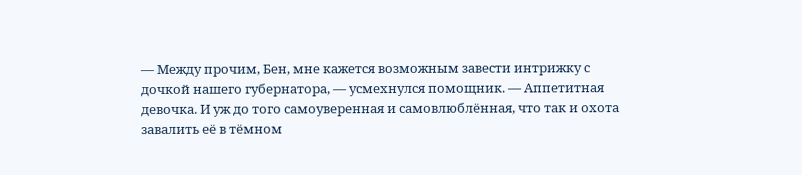— Между прочим, Бен, мне кажется возможным завести интрижку с дочкой нашего губернатора, — усмехнулся помощник. — Аппетитная девочка. И уж до того самоуверенная и самовлюблённая, что так и охота завалить её в тёмном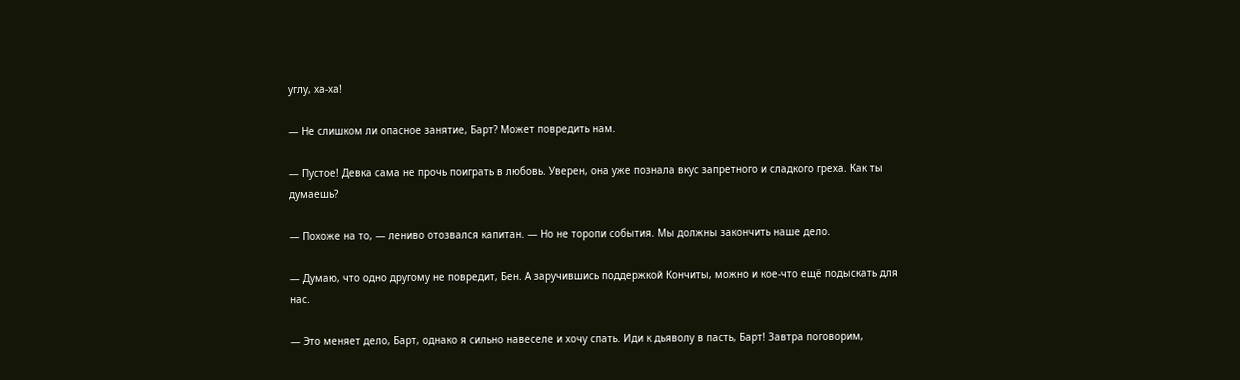углу, ха-ха!

— Не слишком ли опасное занятие, Барт? Может повредить нам.

— Пустое! Девка сама не прочь поиграть в любовь. Уверен, она уже познала вкус запретного и сладкого греха. Как ты думаешь?

— Похоже на то, — лениво отозвался капитан. — Но не торопи события. Мы должны закончить наше дело.

— Думаю, что одно другому не повредит, Бен. А заручившись поддержкой Кончиты, можно и кое-что ещё подыскать для нас.

— Это меняет дело, Барт, однако я сильно навеселе и хочу спать. Иди к дьяволу в пасть, Барт! Завтра поговорим,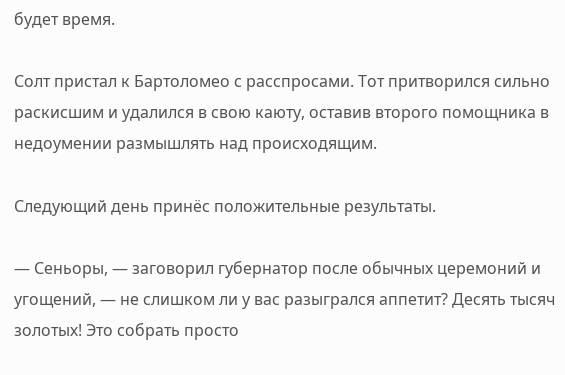будет время.

Солт пристал к Бартоломео с расспросами. Тот притворился сильно раскисшим и удалился в свою каюту, оставив второго помощника в недоумении размышлять над происходящим.

Следующий день принёс положительные результаты.

— Сеньоры, — заговорил губернатор после обычных церемоний и угощений, — не слишком ли у вас разыгрался аппетит? Десять тысяч золотых! Это собрать просто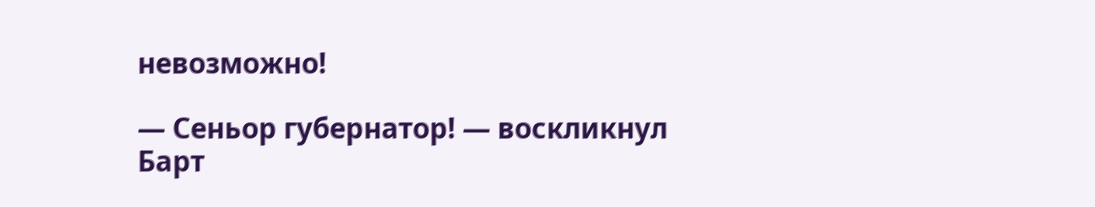невозможно!

— Сеньор губернатор! — воскликнул Барт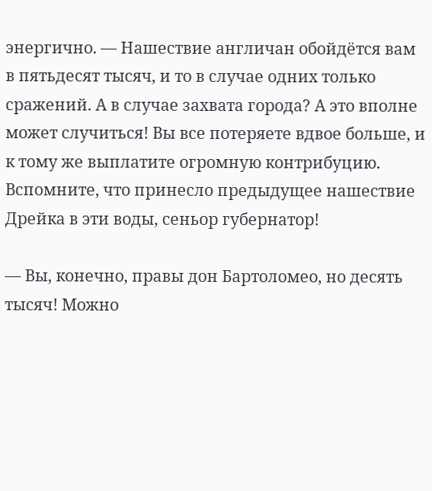энергично. — Нашествие англичан обойдётся вам в пятьдесят тысяч, и то в случае одних только сражений. А в случае захвата города? А это вполне может случиться! Вы все потеряете вдвое больше, и к тому же выплатите огромную контрибуцию. Вспомните, что принесло предыдущее нашествие Дрейка в эти воды, сеньор губернатор!

— Вы, конечно, правы дон Бартоломео, но десять тысяч! Можно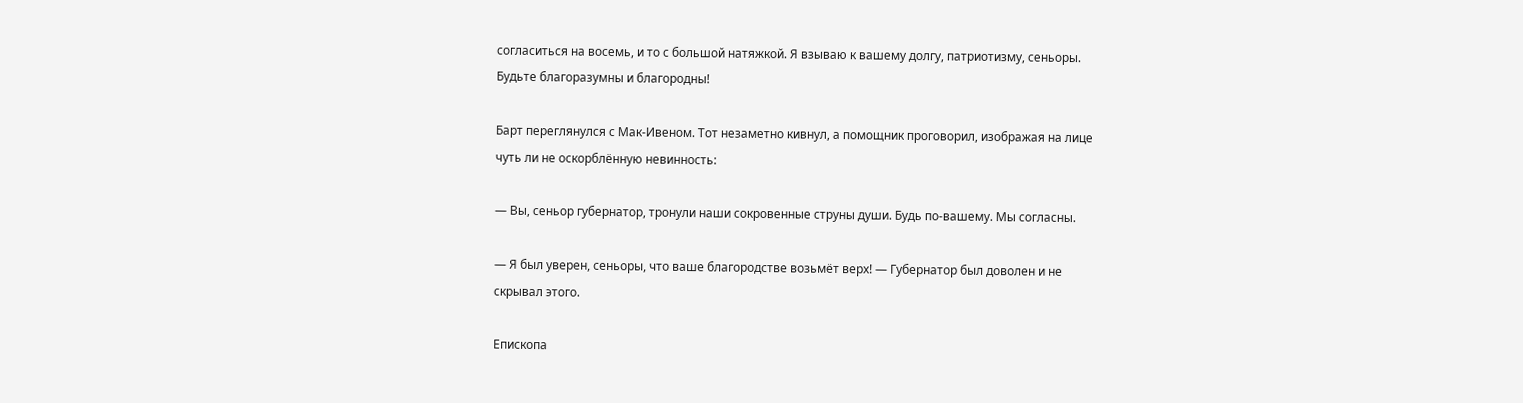согласиться на восемь, и то с большой натяжкой. Я взываю к вашему долгу, патриотизму, сеньоры. Будьте благоразумны и благородны!

Барт переглянулся с Мак-Ивеном. Тот незаметно кивнул, а помощник проговорил, изображая на лице чуть ли не оскорблённую невинность:

— Вы, сеньор губернатор, тронули наши сокровенные струны души. Будь по-вашему. Мы согласны.

— Я был уверен, сеньоры, что ваше благородстве возьмёт верх! — Губернатор был доволен и не скрывал этого.

Епископа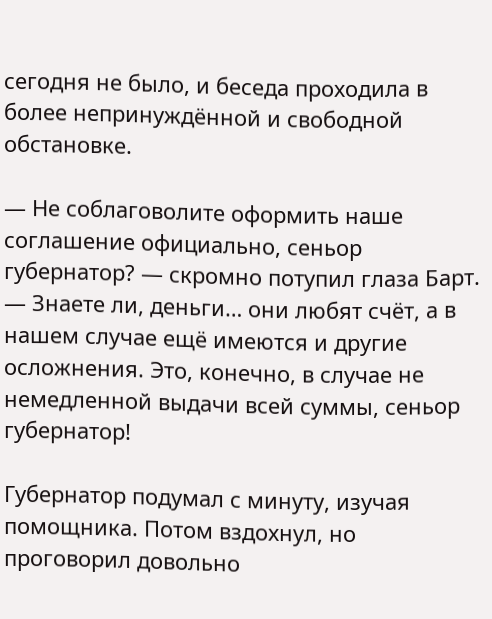сегодня не было, и беседа проходила в более непринуждённой и свободной обстановке.

— Не соблаговолите оформить наше соглашение официально, сеньор губернатор? — скромно потупил глаза Барт. — Знаете ли, деньги… они любят счёт, а в нашем случае ещё имеются и другие осложнения. Это, конечно, в случае не немедленной выдачи всей суммы, сеньор губернатор!

Губернатор подумал с минуту, изучая помощника. Потом вздохнул, но проговорил довольно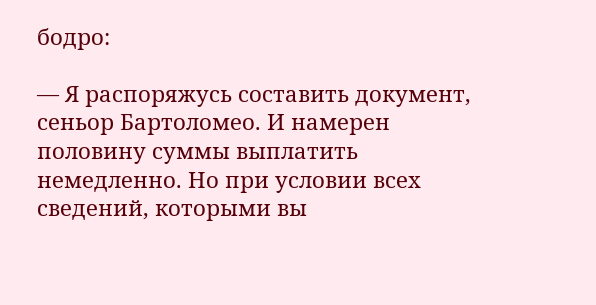бодро:

— Я распоряжусь составить документ, сеньор Бартоломео. И намерен половину суммы выплатить немедленно. Но при условии всех сведений, которыми вы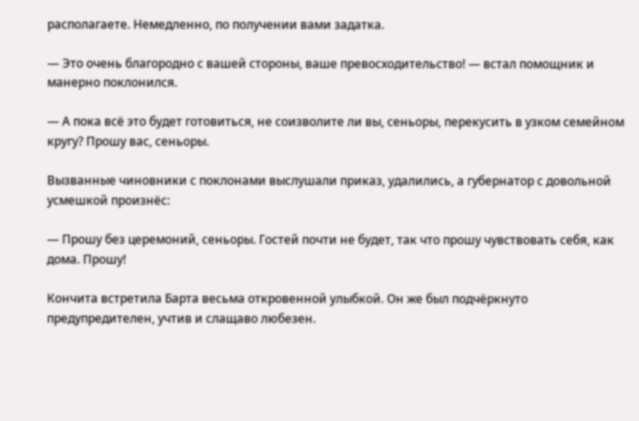располагаете. Немедленно, по получении вами задатка.

— Это очень благородно с вашей стороны, ваше превосходительство! — встал помощник и манерно поклонился.

— А пока всё это будет готовиться, не соизволите ли вы, сеньоры, перекусить в узком семейном кругу? Прошу вас, сеньоры.

Вызванные чиновники с поклонами выслушали приказ, удалились, а губернатор с довольной усмешкой произнёс:

— Прошу без церемоний, сеньоры. Гостей почти не будет, так что прошу чувствовать себя, как дома. Прошу!

Кончита встретила Барта весьма откровенной улыбкой. Он же был подчёркнуто предупредителен, учтив и слащаво любезен.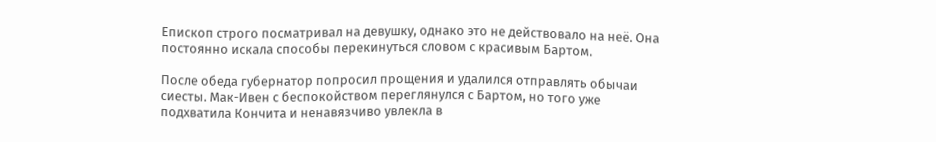Епископ строго посматривал на девушку, однако это не действовало на неё. Она постоянно искала способы перекинуться словом с красивым Бартом.

После обеда губернатор попросил прощения и удалился отправлять обычаи сиесты. Мак-Ивен с беспокойством переглянулся с Бартом, но того уже подхватила Кончита и ненавязчиво увлекла в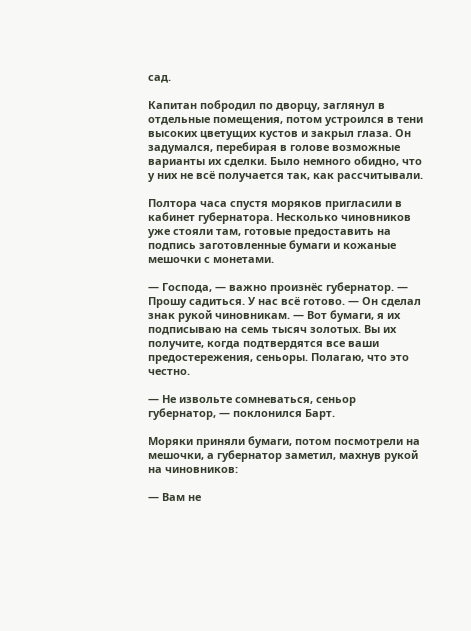сад.

Капитан побродил по дворцу, заглянул в отдельные помещения, потом устроился в тени высоких цветущих кустов и закрыл глаза. Он задумался, перебирая в голове возможные варианты их сделки. Было немного обидно, что у них не всё получается так, как рассчитывали.

Полтора часа спустя моряков пригласили в кабинет губернатора. Несколько чиновников уже стояли там, готовые предоставить на подпись заготовленные бумаги и кожаные мешочки с монетами.

— Господа, — важно произнёс губернатор. — Прошу садиться. У нас всё готово. — Он сделал знак рукой чиновникам. — Вот бумаги, я их подписываю на семь тысяч золотых. Вы их получите, когда подтвердятся все ваши предостережения, сеньоры. Полагаю, что это честно.

— Не извольте сомневаться, сеньор губернатор, — поклонился Барт.

Моряки приняли бумаги, потом посмотрели на мешочки, а губернатор заметил, махнув рукой на чиновников:

— Вам не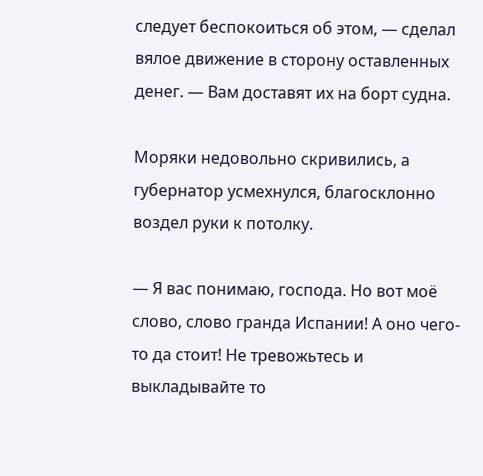следует беспокоиться об этом, — сделал вялое движение в сторону оставленных денег. — Вам доставят их на борт судна.

Моряки недовольно скривились, а губернатор усмехнулся, благосклонно воздел руки к потолку.

— Я вас понимаю, господа. Но вот моё слово, слово гранда Испании! А оно чего-то да стоит! Не тревожьтесь и выкладывайте то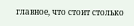главное, что стоит столько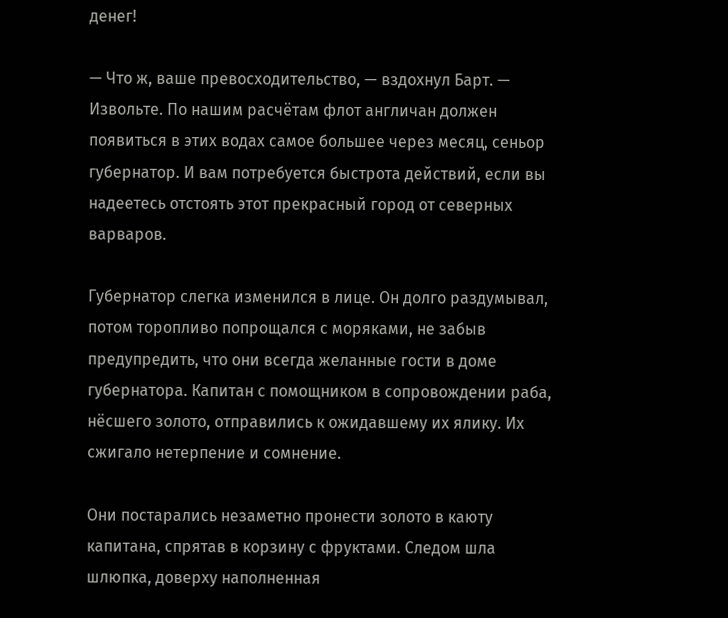денег!

— Что ж, ваше превосходительство, — вздохнул Барт. — Извольте. По нашим расчётам флот англичан должен появиться в этих водах самое большее через месяц, сеньор губернатор. И вам потребуется быстрота действий, если вы надеетесь отстоять этот прекрасный город от северных варваров.

Губернатор слегка изменился в лице. Он долго раздумывал, потом торопливо попрощался с моряками, не забыв предупредить, что они всегда желанные гости в доме губернатора. Капитан с помощником в сопровождении раба, нёсшего золото, отправились к ожидавшему их ялику. Их сжигало нетерпение и сомнение.

Они постарались незаметно пронести золото в каюту капитана, спрятав в корзину с фруктами. Следом шла шлюпка, доверху наполненная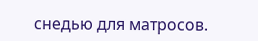снедью для матросов.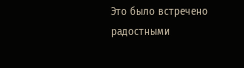Это было встречено радостными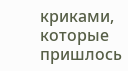криками, которые пришлось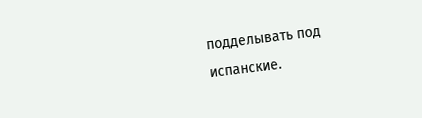подделывать под испанские.